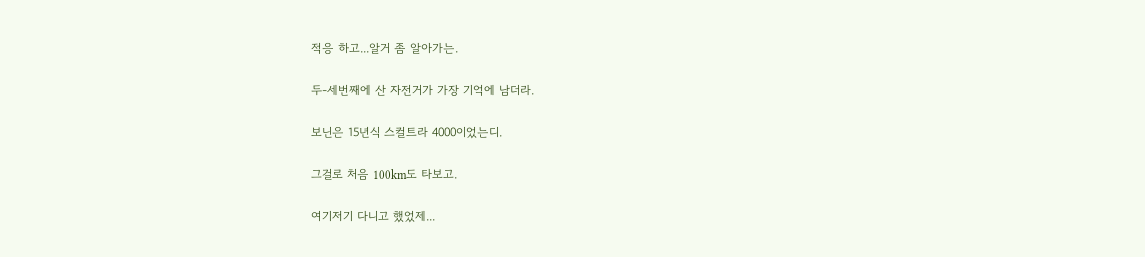적응 하고...알거 좀 알아가는.

두-세번째에 산 자전거가 가장 기억에 남더라.

보닌은 15년식 스컬트라 4000이었는디.

그걸로 처음 100km도 타보고.

여기저기 다니고 했었제...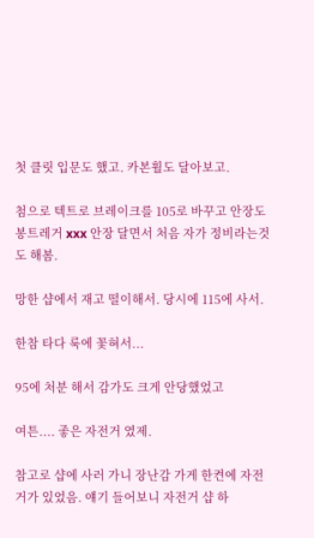첫 클릿 입문도 했고. 카본휠도 달아보고.

첨으로 텍트로 브레이크를 105로 바꾸고 안장도 봉트레거 xxx 안장 달면서 처음 자가 정비라는것도 해봄.

망한 샵에서 재고 떨이해서. 당시에 115에 사서.

한참 타다 룩에 꽃혀서...

95에 처분 해서 감가도 크게 안당했었고

여튼.... 좋은 자전거 였제.

참고로 샵에 사러 가니 장난감 가게 한켠에 자전거가 있었음. 얘기 들어보니 자전거 샵 하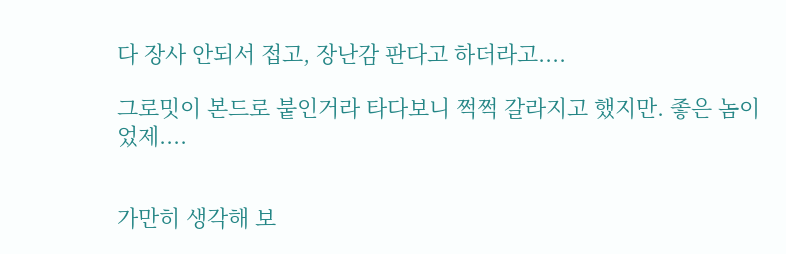다 장사 안되서 접고, 장난감 판다고 하더라고....

그로밋이 본드로 붙인거라 타다보니 쩍쩍 갈라지고 했지만. 좋은 놈이었제....


가만히 생각해 보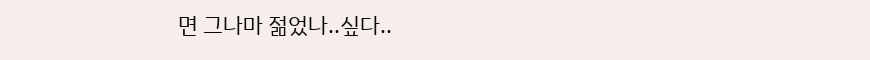면 그나마 젊었나..싶다..